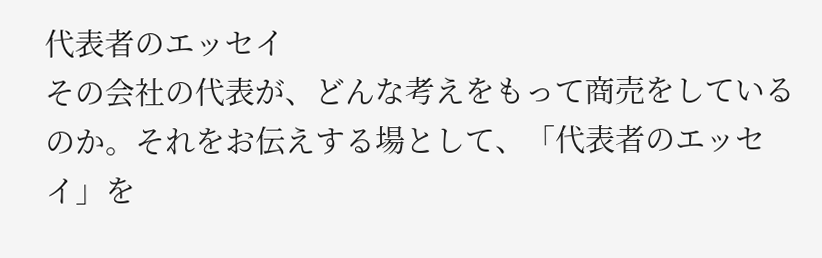代表者のエッセイ
その会社の代表が、どんな考えをもって商売をしているのか。それをお伝えする場として、「代表者のエッセイ」を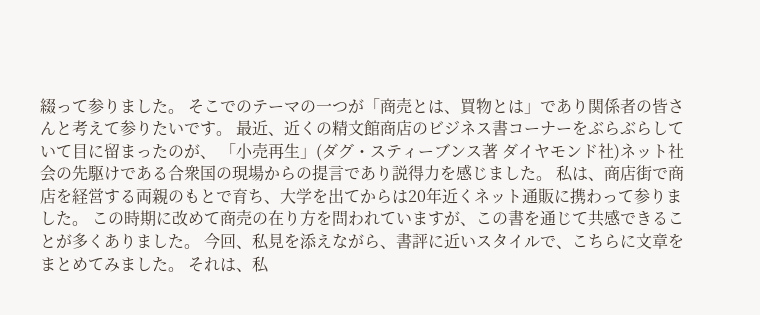綴って参りました。 そこでのテーマの一つが「商売とは、買物とは」であり関係者の皆さんと考えて参りたいです。 最近、近くの精文館商店のビジネス書コーナーをぶらぶらしていて目に留まったのが、 「小売再生」(ダグ・スティーブンス著 ダイヤモンド社)ネット社会の先駆けである合衆国の現場からの提言であり説得力を感じました。 私は、商店街で商店を経営する両親のもとで育ち、大学を出てからは20年近くネット通販に携わって参りました。 この時期に改めて商売の在り方を問われていますが、この書を通じて共感できることが多くありました。 今回、私見を添えながら、書評に近いスタイルで、こちらに文章をまとめてみました。 それは、私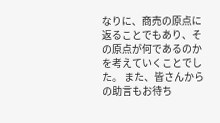なりに、商売の原点に返ることでもあり、その原点が何であるのかを考えていくことでした。 また、皆さんからの助言もお待ち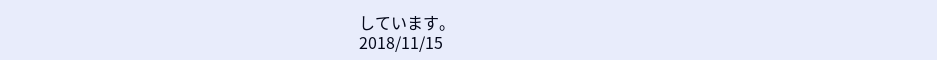しています。
2018/11/15